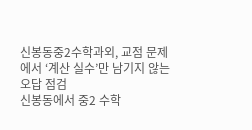신봉동중2수학과외, 교점 문제에서 ‘계산 실수’만 남기지 않는 오답 점검
신봉동에서 중2 수학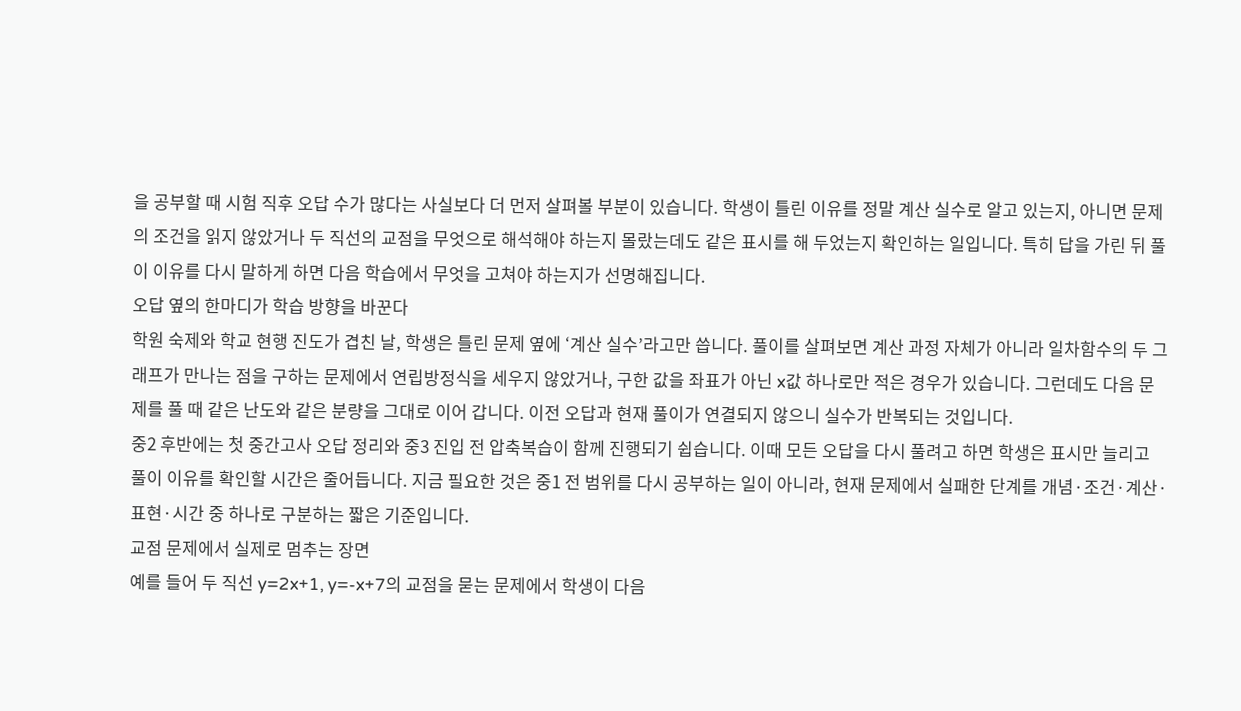을 공부할 때 시험 직후 오답 수가 많다는 사실보다 더 먼저 살펴볼 부분이 있습니다. 학생이 틀린 이유를 정말 계산 실수로 알고 있는지, 아니면 문제의 조건을 읽지 않았거나 두 직선의 교점을 무엇으로 해석해야 하는지 몰랐는데도 같은 표시를 해 두었는지 확인하는 일입니다. 특히 답을 가린 뒤 풀이 이유를 다시 말하게 하면 다음 학습에서 무엇을 고쳐야 하는지가 선명해집니다.
오답 옆의 한마디가 학습 방향을 바꾼다
학원 숙제와 학교 현행 진도가 겹친 날, 학생은 틀린 문제 옆에 ‘계산 실수’라고만 씁니다. 풀이를 살펴보면 계산 과정 자체가 아니라 일차함수의 두 그래프가 만나는 점을 구하는 문제에서 연립방정식을 세우지 않았거나, 구한 값을 좌표가 아닌 x값 하나로만 적은 경우가 있습니다. 그런데도 다음 문제를 풀 때 같은 난도와 같은 분량을 그대로 이어 갑니다. 이전 오답과 현재 풀이가 연결되지 않으니 실수가 반복되는 것입니다.
중2 후반에는 첫 중간고사 오답 정리와 중3 진입 전 압축복습이 함께 진행되기 쉽습니다. 이때 모든 오답을 다시 풀려고 하면 학생은 표시만 늘리고 풀이 이유를 확인할 시간은 줄어듭니다. 지금 필요한 것은 중1 전 범위를 다시 공부하는 일이 아니라, 현재 문제에서 실패한 단계를 개념·조건·계산·표현·시간 중 하나로 구분하는 짧은 기준입니다.
교점 문제에서 실제로 멈추는 장면
예를 들어 두 직선 y=2x+1, y=-x+7의 교점을 묻는 문제에서 학생이 다음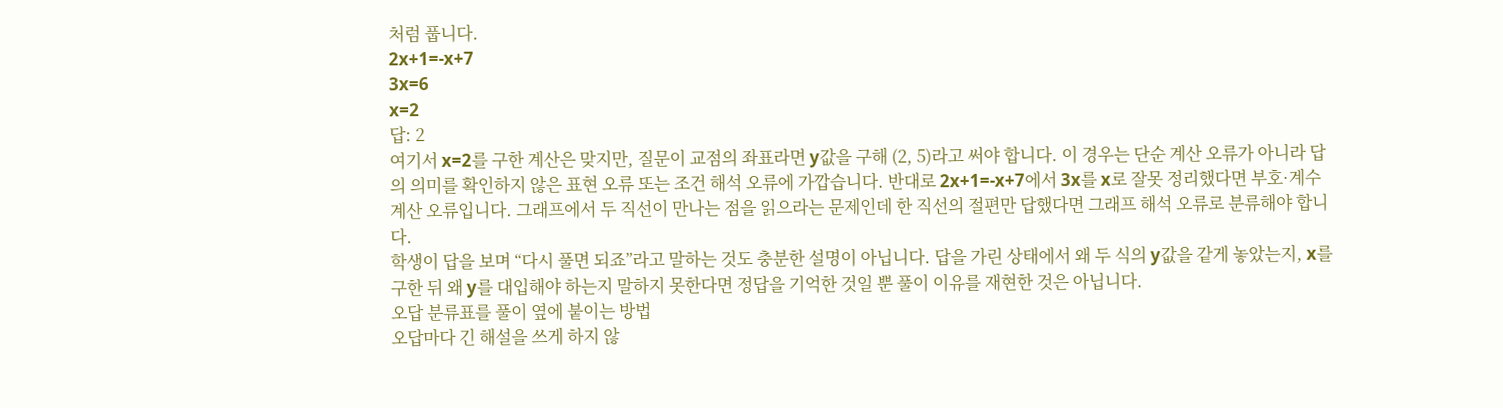처럼 풉니다.
2x+1=-x+7
3x=6
x=2
답: 2
여기서 x=2를 구한 계산은 맞지만, 질문이 교점의 좌표라면 y값을 구해 (2, 5)라고 써야 합니다. 이 경우는 단순 계산 오류가 아니라 답의 의미를 확인하지 않은 표현 오류 또는 조건 해석 오류에 가깝습니다. 반대로 2x+1=-x+7에서 3x를 x로 잘못 정리했다면 부호·계수 계산 오류입니다. 그래프에서 두 직선이 만나는 점을 읽으라는 문제인데 한 직선의 절편만 답했다면 그래프 해석 오류로 분류해야 합니다.
학생이 답을 보며 “다시 풀면 되죠”라고 말하는 것도 충분한 설명이 아닙니다. 답을 가린 상태에서 왜 두 식의 y값을 같게 놓았는지, x를 구한 뒤 왜 y를 대입해야 하는지 말하지 못한다면 정답을 기억한 것일 뿐 풀이 이유를 재현한 것은 아닙니다.
오답 분류표를 풀이 옆에 붙이는 방법
오답마다 긴 해설을 쓰게 하지 않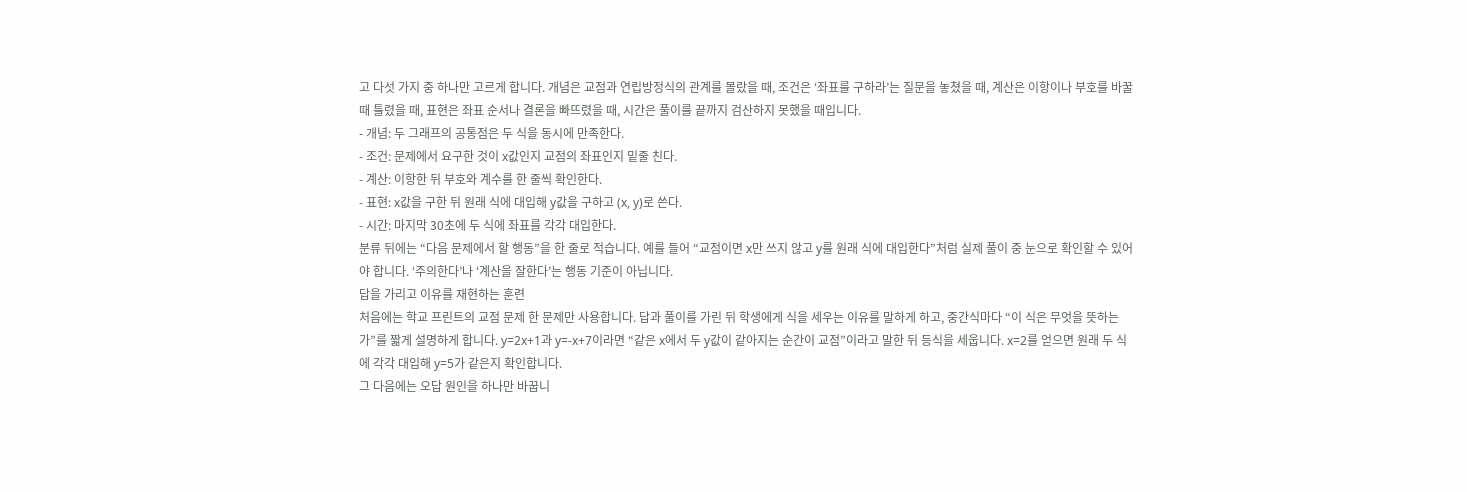고 다섯 가지 중 하나만 고르게 합니다. 개념은 교점과 연립방정식의 관계를 몰랐을 때, 조건은 ‘좌표를 구하라’는 질문을 놓쳤을 때, 계산은 이항이나 부호를 바꿀 때 틀렸을 때, 표현은 좌표 순서나 결론을 빠뜨렸을 때, 시간은 풀이를 끝까지 검산하지 못했을 때입니다.
- 개념: 두 그래프의 공통점은 두 식을 동시에 만족한다.
- 조건: 문제에서 요구한 것이 x값인지 교점의 좌표인지 밑줄 친다.
- 계산: 이항한 뒤 부호와 계수를 한 줄씩 확인한다.
- 표현: x값을 구한 뒤 원래 식에 대입해 y값을 구하고 (x, y)로 쓴다.
- 시간: 마지막 30초에 두 식에 좌표를 각각 대입한다.
분류 뒤에는 “다음 문제에서 할 행동”을 한 줄로 적습니다. 예를 들어 “교점이면 x만 쓰지 않고 y를 원래 식에 대입한다”처럼 실제 풀이 중 눈으로 확인할 수 있어야 합니다. ‘주의한다’나 ‘계산을 잘한다’는 행동 기준이 아닙니다.
답을 가리고 이유를 재현하는 훈련
처음에는 학교 프린트의 교점 문제 한 문제만 사용합니다. 답과 풀이를 가린 뒤 학생에게 식을 세우는 이유를 말하게 하고, 중간식마다 “이 식은 무엇을 뜻하는가”를 짧게 설명하게 합니다. y=2x+1과 y=-x+7이라면 “같은 x에서 두 y값이 같아지는 순간이 교점”이라고 말한 뒤 등식을 세웁니다. x=2를 얻으면 원래 두 식에 각각 대입해 y=5가 같은지 확인합니다.
그 다음에는 오답 원인을 하나만 바꿉니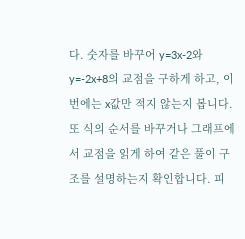다. 숫자를 바꾸어 y=3x-2와 y=-2x+8의 교점을 구하게 하고, 이번에는 x값만 적지 않는지 봅니다. 또 식의 순서를 바꾸거나 그래프에서 교점을 읽게 하여 같은 풀이 구조를 설명하는지 확인합니다. 피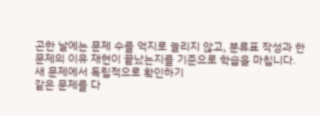곤한 날에는 문제 수를 억지로 늘리지 않고, 분류표 작성과 한 문제의 이유 재현이 끝났는지를 기준으로 학습을 마칩니다.
새 문제에서 독립적으로 확인하기
같은 문제를 다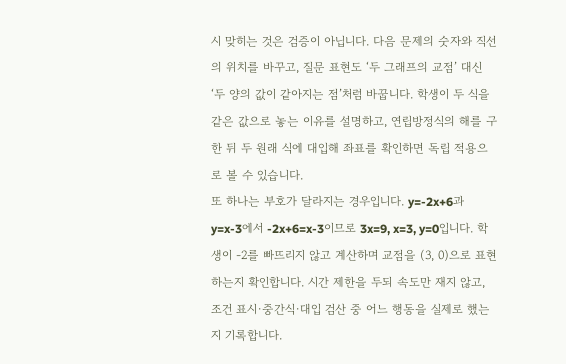시 맞히는 것은 검증이 아닙니다. 다음 문제의 숫자와 직선의 위치를 바꾸고, 질문 표현도 ‘두 그래프의 교점’ 대신 ‘두 양의 값이 같아지는 점’처럼 바꿉니다. 학생이 두 식을 같은 값으로 놓는 이유를 설명하고, 연립방정식의 해를 구한 뒤 두 원래 식에 대입해 좌표를 확인하면 독립 적용으로 볼 수 있습니다.
또 하나는 부호가 달라지는 경우입니다. y=-2x+6과 y=x-3에서 -2x+6=x-3이므로 3x=9, x=3, y=0입니다. 학생이 -2를 빠뜨리지 않고 계산하며 교점을 (3, 0)으로 표현하는지 확인합니다. 시간 제한을 두되 속도만 재지 않고, 조건 표시·중간식·대입 검산 중 어느 행동을 실제로 했는지 기록합니다.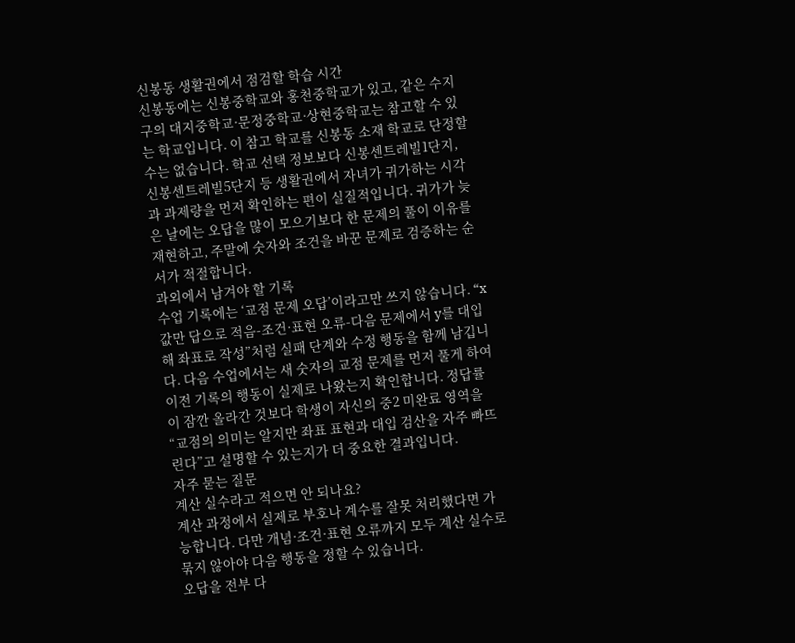신봉동 생활권에서 점검할 학습 시간
신봉동에는 신봉중학교와 홍천중학교가 있고, 같은 수지구의 대지중학교·문정중학교·상현중학교는 참고할 수 있는 학교입니다. 이 참고 학교를 신봉동 소재 학교로 단정할 수는 없습니다. 학교 선택 정보보다 신봉센트레빌1단지, 신봉센트레빌5단지 등 생활권에서 자녀가 귀가하는 시각과 과제량을 먼저 확인하는 편이 실질적입니다. 귀가가 늦은 날에는 오답을 많이 모으기보다 한 문제의 풀이 이유를 재현하고, 주말에 숫자와 조건을 바꾼 문제로 검증하는 순서가 적절합니다.
과외에서 남겨야 할 기록
수업 기록에는 ‘교점 문제 오답’이라고만 쓰지 않습니다. “x값만 답으로 적음-조건·표현 오류-다음 문제에서 y를 대입해 좌표로 작성”처럼 실패 단계와 수정 행동을 함께 남깁니다. 다음 수업에서는 새 숫자의 교점 문제를 먼저 풀게 하여 이전 기록의 행동이 실제로 나왔는지 확인합니다. 정답률이 잠깐 올라간 것보다 학생이 자신의 중2 미완료 영역을 “교점의 의미는 알지만 좌표 표현과 대입 검산을 자주 빠뜨린다”고 설명할 수 있는지가 더 중요한 결과입니다.
자주 묻는 질문
계산 실수라고 적으면 안 되나요?
계산 과정에서 실제로 부호나 계수를 잘못 처리했다면 가능합니다. 다만 개념·조건·표현 오류까지 모두 계산 실수로 묶지 않아야 다음 행동을 정할 수 있습니다.
오답을 전부 다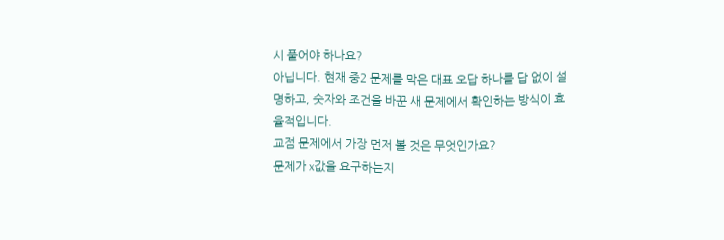시 풀어야 하나요?
아닙니다. 현재 중2 문제를 막은 대표 오답 하나를 답 없이 설명하고, 숫자와 조건을 바꾼 새 문제에서 확인하는 방식이 효율적입니다.
교점 문제에서 가장 먼저 볼 것은 무엇인가요?
문제가 x값을 요구하는지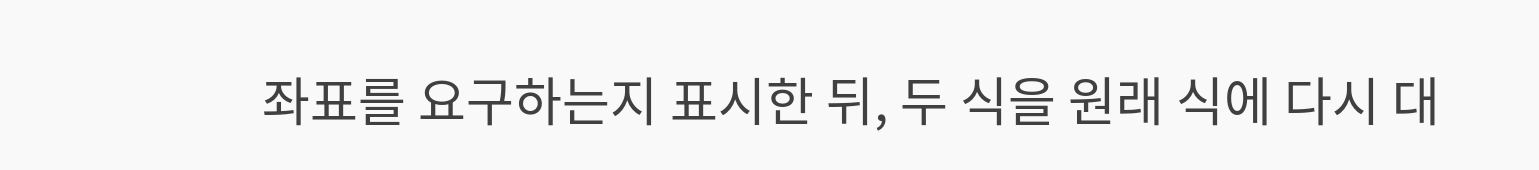좌표를 요구하는지 표시한 뒤, 두 식을 원래 식에 다시 대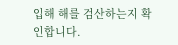입해 해를 검산하는지 확인합니다.